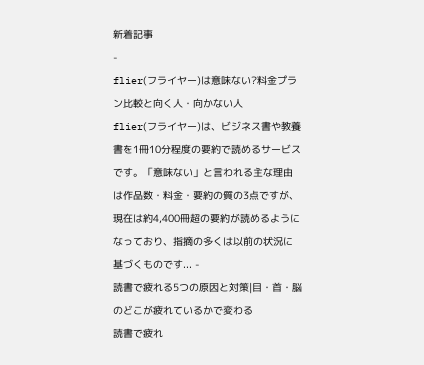新着記事
-
flier(フライヤー)は意味ない?料金プラン比較と向く人・向かない人
flier(フライヤー)は、ビジネス書や教養書を1冊10分程度の要約で読めるサービスです。「意味ない」と言われる主な理由は作品数・料金・要約の質の3点ですが、現在は約4,400冊超の要約が読めるようになっており、指摘の多くは以前の状況に基づくものです... -
読書で疲れる5つの原因と対策|目・首・脳のどこが疲れているかで変わる
読書で疲れ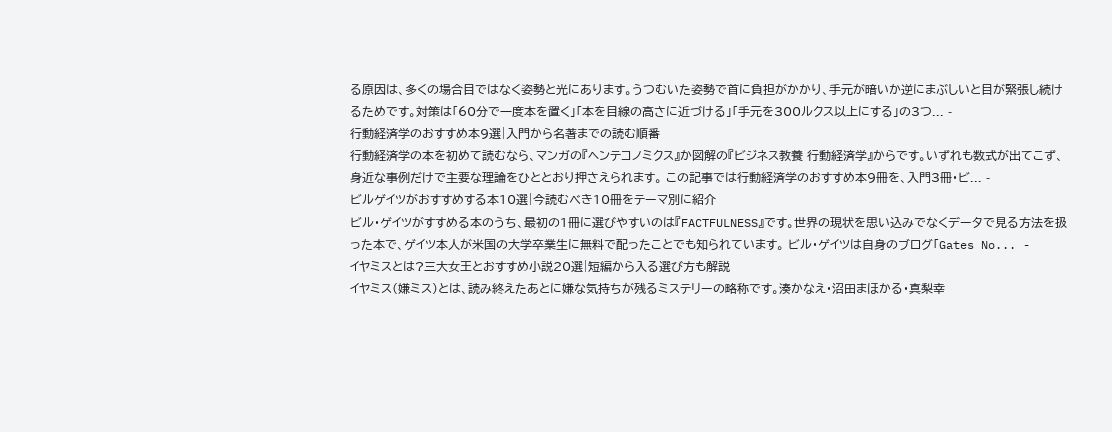る原因は、多くの場合目ではなく姿勢と光にあります。うつむいた姿勢で首に負担がかかり、手元が暗いか逆にまぶしいと目が緊張し続けるためです。対策は「60分で一度本を置く」「本を目線の高さに近づける」「手元を300ルクス以上にする」の3つ... -
行動経済学のおすすめ本9選|入門から名著までの読む順番
行動経済学の本を初めて読むなら、マンガの『ヘンテコノミクス』か図解の『ビジネス教養 行動経済学』からです。いずれも数式が出てこず、身近な事例だけで主要な理論をひととおり押さえられます。 この記事では行動経済学のおすすめ本9冊を、入門3冊・ビ... -
ビルゲイツがおすすめする本10選|今読むべき10冊をテーマ別に紹介
ビル・ゲイツがすすめる本のうち、最初の1冊に選びやすいのは『FACTFULNESS』です。世界の現状を思い込みでなくデータで見る方法を扱った本で、ゲイツ本人が米国の大学卒業生に無料で配ったことでも知られています。 ビル・ゲイツは自身のブログ「Gates No... -
イヤミスとは?三大女王とおすすめ小説20選|短編から入る選び方も解説
イヤミス(嫌ミス)とは、読み終えたあとに嫌な気持ちが残るミステリーの略称です。湊かなえ・沼田まほかる・真梨幸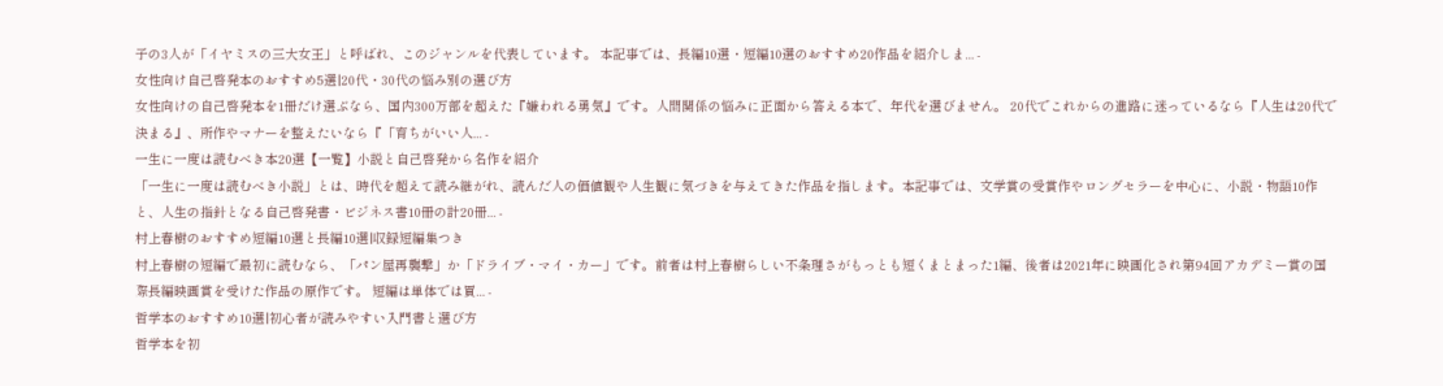子の3人が「イヤミスの三大女王」と呼ばれ、このジャンルを代表しています。 本記事では、長編10選・短編10選のおすすめ20作品を紹介しま... -
女性向け自己啓発本のおすすめ5選|20代・30代の悩み別の選び方
女性向けの自己啓発本を1冊だけ選ぶなら、国内300万部を超えた『嫌われる勇気』です。人間関係の悩みに正面から答える本で、年代を選びません。 20代でこれからの進路に迷っているなら『人生は20代で決まる』、所作やマナーを整えたいなら『「育ちがいい人... -
一生に一度は読むべき本20選【一覧】小説と自己啓発から名作を紹介
「一生に一度は読むべき小説」とは、時代を超えて読み継がれ、読んだ人の価値観や人生観に気づきを与えてきた作品を指します。本記事では、文学賞の受賞作やロングセラーを中心に、小説・物語10作と、人生の指針となる自己啓発書・ビジネス書10冊の計20冊... -
村上春樹のおすすめ短編10選と長編10選|収録短編集つき
村上春樹の短編で最初に読むなら、「パン屋再襲撃」か「ドライブ・マイ・カー」です。前者は村上春樹らしい不条理さがもっとも短くまとまった1編、後者は2021年に映画化され第94回アカデミー賞の国際長編映画賞を受けた作品の原作です。 短編は単体では買... -
哲学本のおすすめ10選|初心者が読みやすい入門書と選び方
哲学本を初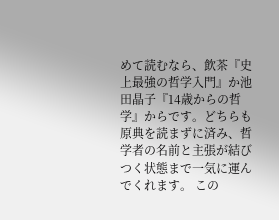めて読むなら、飲茶『史上最強の哲学入門』か池田晶子『14歳からの哲学』からです。どちらも原典を読まずに済み、哲学者の名前と主張が結びつく状態まで一気に運んでくれます。 この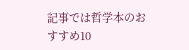記事では哲学本のおすすめ10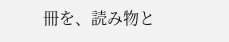冊を、読み物と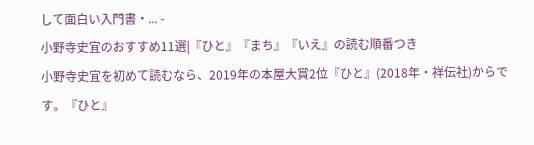して面白い入門書・... -
小野寺史宜のおすすめ11選|『ひと』『まち』『いえ』の読む順番つき
小野寺史宜を初めて読むなら、2019年の本屋大賞2位『ひと』(2018年・祥伝社)からです。『ひと』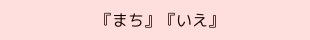『まち』『いえ』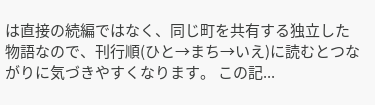は直接の続編ではなく、同じ町を共有する独立した物語なので、刊行順(ひと→まち→いえ)に読むとつながりに気づきやすくなります。 この記...